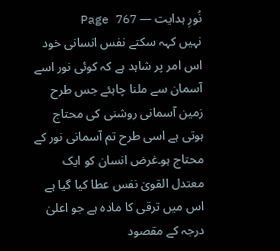نُورِ ہدایت — Page 767
نہیں کہہ سکتے نفس انسانی خود اس امر پر شاہد ہے کہ کوئی نور اسے آسمان سے ملنا چاہئے جس طرح زمین آسمانی روشنی کی محتاج ہوتی ہے اسی طرح تم آسمانی نور کے محتاج ہو۔غرض انسان کو ایک معتدل القویٰ نفس عطا کیا گیا ہے اس میں ترقی کا مادہ ہے جو اعلیٰ درجہ کے مقصود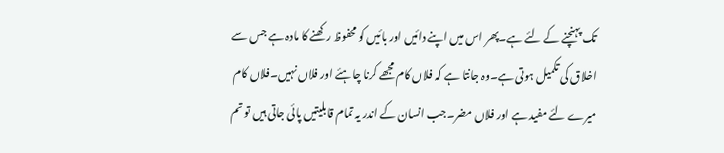تک پہنچنے کے لئے ہے۔پھر اس میں اپنے دائیں اور بائیں کو محفوظ رکھنے کا مادہ ہے جس سے اخلاق کی تکمیل ہوتی ہے۔وہ جانتا ہے کہ فلاں کام مجھے کرنا چاہئے اور فلاں نہیں۔فلاں کام میرے لئے مفید ہے اور فلاں مضر۔جب انسان کے اندر یہ تمام قابلیتیں پائی جاتی ہیں تو تم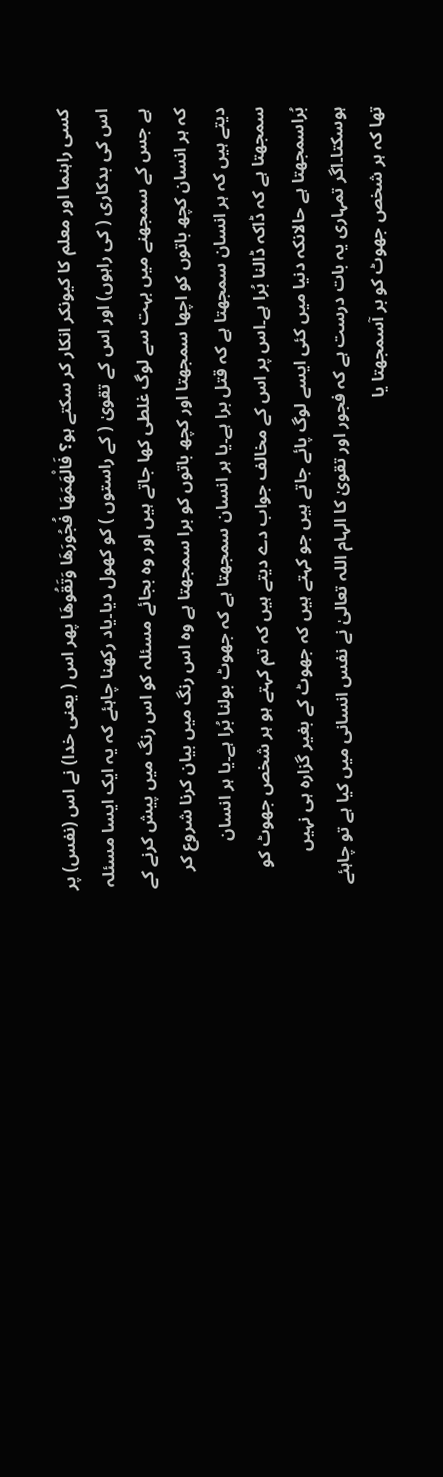کسی راہنما اور معلم کا کیونکر انکار کر سکتے ہو؟ فَالْهَمَهَا فُجُورَهَا وَتَقُوهَا پھر اس ( یعنی خدا) نے اس (نفس) پر اس کی بدکاری ( کی راہوں) اور اس کے تقویٰ ( کے راستوں ) کو کھول دیا۔یاد رکھنا چاہئے کہ یہ ایک ایسا مسئلہ ہے جس کے سمجھنے میں بہت سے لوگ غلطی کھا جاتے ہیں اور وہ بجائے مسئلہ کو اس رنگ میں پیش کرنے کے کہ ہر انسان کچھ باتوں کو اچھا سمجھتا اور کچھ باتوں کو برا سمجھتا ہے وہ اس رنگ میں بیان کرنا شروع کر دیتے ہیں کہ ہر انسان سمجھتا ہے کہ قتل برا ہے۔یا ہر انسان سمجھتا ہے کہ جھوٹ بولنا بُرا ہے۔یا ہر انسان سمجھتا ہے کہ ڈاکہ ڈالنا بُرا ہے۔اس پر اس کے مخالف جواب دے دیتے ہیں کہ تم کہتے ہو ہر شخص جھوٹ کو بُراسمجھتا ہے حالانکہ دنیا میں کئی ایسے لوگ پائے جاتے ہیں جو کہتے ہیں کہ جھوٹ کے بغیر گزارہ ہی نہیں ہوسکتا۔اگر تمہاری یہ بات درست ہے کہ فجور اور تقویٰ کا الہام اللہ تعالیٰ نے نفس انسانی میں کیا ہے تو چاہئے تھا کہ ہر شخص جھوٹ کو بر آسمجھتا یا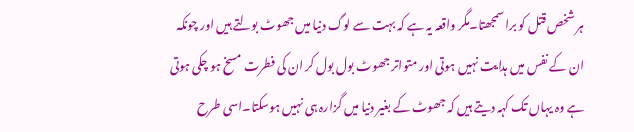ہر شخص قتل کو برا سمجھتا۔مگر واقعہ یہ ہے کہ بہت سے لوگ دنیا میں جھوٹ بولتے ہیں اور چونکہ ان کے نفس میں ہدایت نہیں ہوتی اور متواتر جھوٹ بول بول کر ان کی فطرت مسخ ہو چکی ہوتی ہے وہ یہاں تک کہہ دیتے ہیں کہ جھوٹ کے بغیر دنیا میں گزارہ ہی نہیں ہوسکتا۔اسی طرح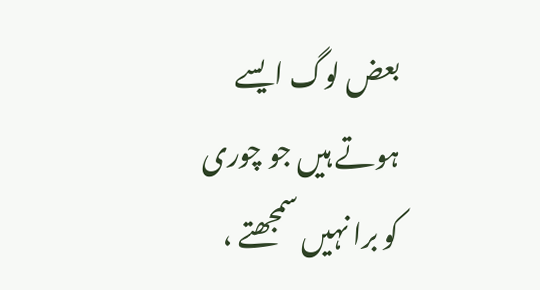بعض لوگ ایسے ہوتے ہیں جو چوری کو برا نہیں سمجھتے ،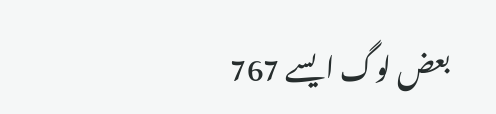بعض لوگ ایسے 767